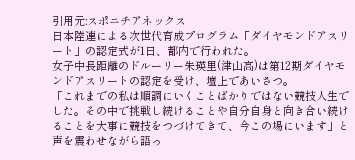引用元:スポニチアネックス
日本陸連による次世代育成プログラム「ダイヤモンドアスリート」の認定式が1日、都内で行われた。
女子中長距離のドルーリー朱瑛里(津山高)は第12期ダイヤモンドアスリートの認定を受け、壇上であいさつ。
「これまでの私は順調にいくことばかりではない競技人生でした。その中で挑戦し続けることや自分自身と向き合い続けることを大事に競技をつづけてきて、今この場にいます」と声を震わせながら語っ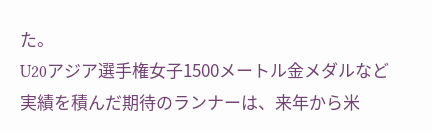た。
U20アジア選手権女子1500メートル金メダルなど実績を積んだ期待のランナーは、来年から米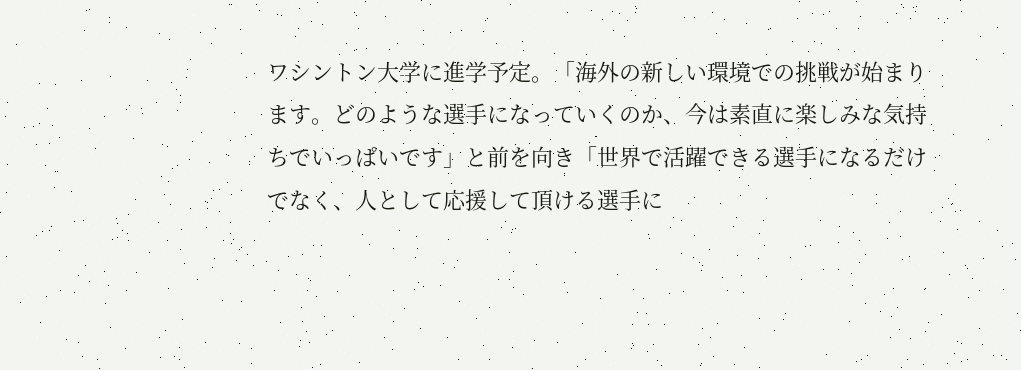ワシントン大学に進学予定。「海外の新しい環境での挑戦が始まります。どのような選手になっていくのか、今は素直に楽しみな気持ちでいっぱいです」と前を向き「世界で活躍できる選手になるだけでなく、人として応援して頂ける選手に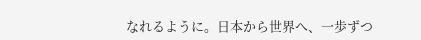なれるように。日本から世界へ、一歩ずつ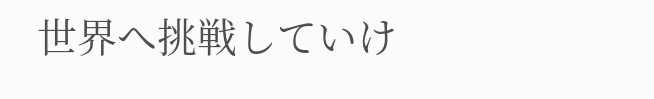世界へ挑戦していけ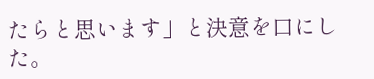たらと思います」と決意を口にした。